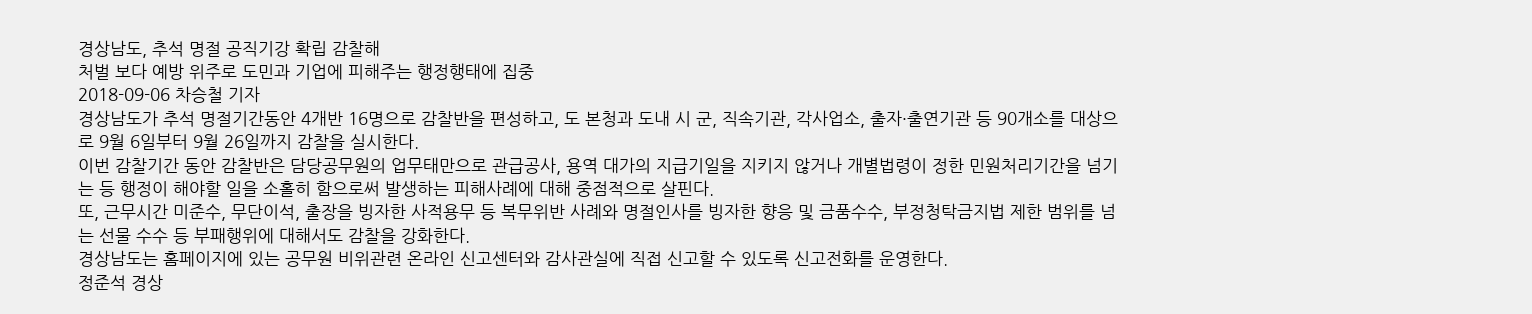경상남도, 추석 명절 공직기강 확립 감찰해
처벌 보다 예방 위주로 도민과 기업에 피해주는 행정행태에 집중
2018-09-06 차승철 기자
경상남도가 추석 명절기간동안 4개반 16명으로 감찰반을 편성하고, 도 본청과 도내 시 군, 직속기관, 각사업소, 출자·출연기관 등 90개소를 대상으로 9월 6일부터 9월 26일까지 감찰을 실시한다.
이번 감찰기간 동안 감찰반은 담당공무원의 업무태만으로 관급공사, 용역 대가의 지급기일을 지키지 않거나 개별법령이 정한 민원처리기간을 넘기는 등 행정이 해야할 일을 소홀히 함으로써 발생하는 피해사례에 대해 중점적으로 살핀다.
또, 근무시간 미준수, 무단이석, 출장을 빙자한 사적용무 등 복무위반 사례와 명절인사를 빙자한 향응 및 금품수수, 부정청탁금지법 제한 범위를 넘는 선물 수수 등 부패행위에 대해서도 감찰을 강화한다.
경상남도는 홈페이지에 있는 공무원 비위관련 온라인 신고센터와 감사관실에 직접 신고할 수 있도록 신고전화를 운영한다.
정준석 경상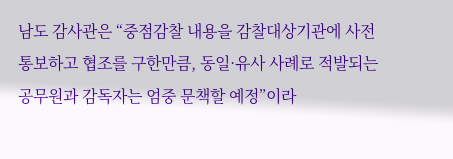남도 감사관은 “중점감찰 내용을 감찰대상기관에 사전 통보하고 협조를 구한만큼, 동일·유사 사례로 적발되는 공무원과 감독자는 엄중 문책할 예정”이라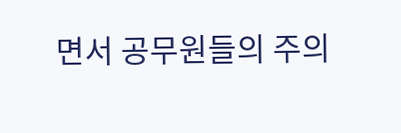면서 공무원들의 주의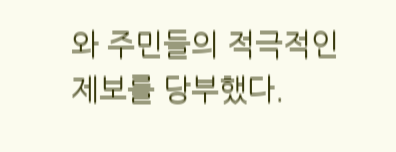와 주민들의 적극적인 제보를 당부했다.